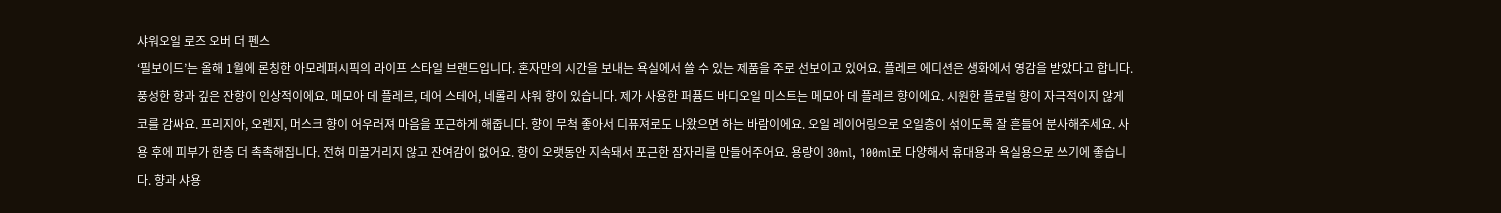샤워오일 로즈 오버 더 펜스
‘필보이드’는 올해 1월에 론칭한 아모레퍼시픽의 라이프 스타일 브랜드입니다. 혼자만의 시간을 보내는 욕실에서 쓸 수 있는 제품을 주로 선보이고 있어요. 플레르 에디션은 생화에서 영감을 받았다고 합니다. 풍성한 향과 깊은 잔향이 인상적이에요. 메모아 데 플레르, 데어 스테어, 네롤리 샤워 향이 있습니다. 제가 사용한 퍼퓸드 바디오일 미스트는 메모아 데 플레르 향이에요. 시원한 플로럴 향이 자극적이지 않게 코를 감싸요. 프리지아, 오렌지, 머스크 향이 어우러져 마음을 포근하게 해줍니다. 향이 무척 좋아서 디퓨져로도 나왔으면 하는 바람이에요. 오일 레이어링으로 오일층이 섞이도록 잘 흔들어 분사해주세요. 사용 후에 피부가 한층 더 촉촉해집니다. 전혀 미끌거리지 않고 잔여감이 없어요. 향이 오랫동안 지속돼서 포근한 잠자리를 만들어주어요. 용량이 30ml, 100ml로 다양해서 휴대용과 욕실용으로 쓰기에 좋습니다. 향과 샤용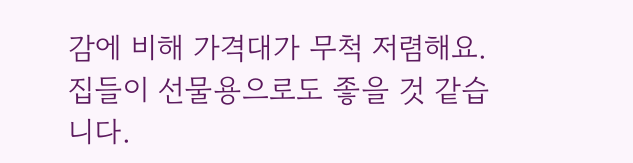감에 비해 가격대가 무척 저렴해요. 집들이 선물용으로도 좋을 것 같습니다.